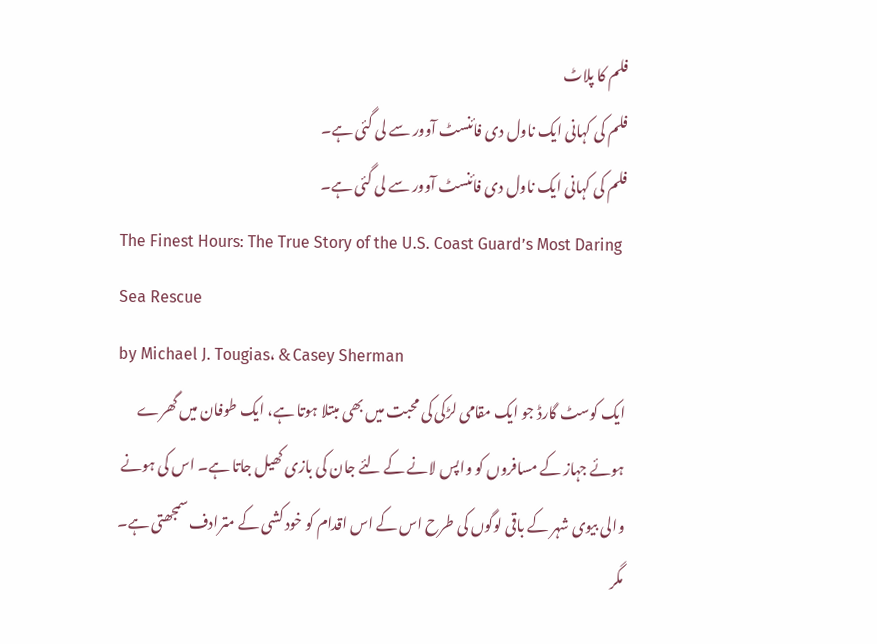فلم کا پلاٹ
فلم کی کہانی ایک ناول دی فائنسٹ آوور سے لی گئی ہے۔
فلم کی کہانی ایک ناول دی فائنسٹ آوور سے لی گئی ہے۔
The Finest Hours: The True Story of the U.S. Coast Guard’s Most Daring Sea Rescue
by Michael J. Tougias، & Casey Sherman
ایک کوسٹ گارڈ جو ایک مقامی لڑکی کی محبت میں بھی مبتلا ہوتا ہے، ایک طوفان میں گھرے ہوئے جہاز کے مسافروں کو واپس لانے کے لئے جان کی بازی کھیل جاتا ہے۔ اس کی ہونے والی بیوی شہر کے باقی لوگوں کی طرح اس کے اس اقدام کو خود کشی کے مترادف سمجھتی ہے۔ مگر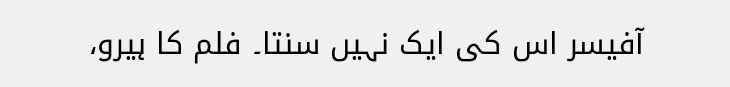آفیسر اس کی ایک نہیں سنتا۔ فلم کا ہیرو،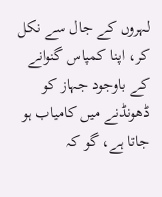لہروں کے جال سے نکل کر، اپنا کمپاس گنوانے کے باوجود جہاز کو ڈھونڈنے میں کامیاب ہو جاتا ہے، گو کہ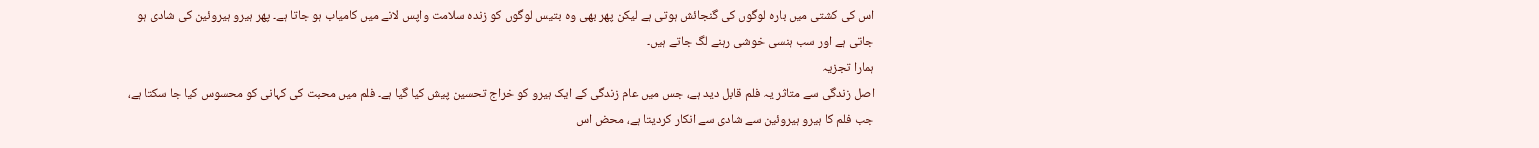اس کی کشتی میں بارہ لوگوں کی گنجائش ہوتی ہے لیکن پھر بھی وہ بتیس لوگوں کو زندہ سلامت واپس لانے میں کامیاب ہو جاتا ہے۔ پھر ہیرو ہیروئین کی شادی ہو جاتی ہے اور سب ہنسی خوشی رہنے لگ جاتے ہیں۔
ہمارا تجزیہ
اصل زندگی سے متاثر یہ فلم قابل دید ہے، جس میں عام زندگی کے ایک ہیرو کو خراج تحسین پیش کیا گیا ہے۔ فلم میں محبت کی کہانی کو محسوس کیا جا سکتا ہے، جب فلم کا ہیرو ہیروئین سے شادی سے انکار کردیتا ہے، محض اس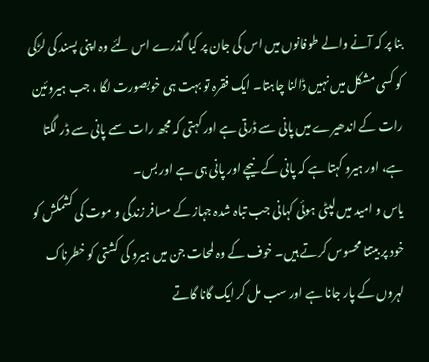بنا پر کہ آنے والے طوفانوں میں اس کی جان پر کیا گذرے اس لئے وہ اپنی پسند کی لڑکی کو کسی مشکل میں نہیں ڈالنا چاہتا۔ ایک فقرہ تو بہت ہی خوبصورت لگا ، جب ہیروئین رات کے اندھیرے میں پانی سے ڈرتی ہے اور کہتی کہ مجھ رات سمے پانی سے ڈر لگتا ہے، اور ہیرو کہتا ہے کہ پانی کے نیچے اور پانی ہی ہے اور بس۔
یاس و امید میں لپٹی ہوئی کہانی جب تباہ شدہ جہاز کے مسافر زندگی و موت کی کشمکش کو خود پر بیتتا محسوس کرتے ہیں۔ خوف کے وہ لمحات جن میں ہیرو کی کشتی کو خطرناک لہروں کے پار جانا ہے اور سب مل کر ایک گانا گاتے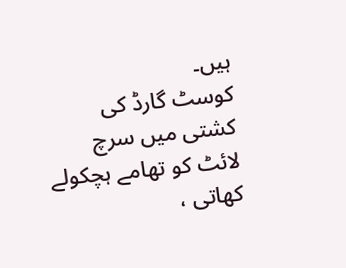ہیں۔
کوسٹ گارڈ کی کشتی میں سرچ لائٹ کو تھامے ہچکولے کھاتی ،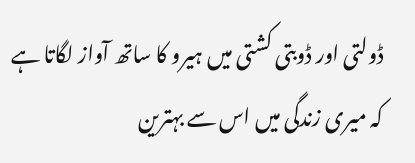ڈولتی اور ڈوبتی کشتی میں ہیرو کا ساتھ آواز لگاتا ہے کہ میری زندگی میں اس سے بہترین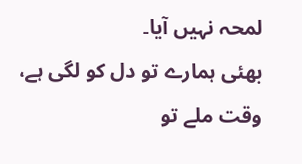لمحہ نہیں آیا۔
بھئی ہمارے تو دل کو لگی ہے، وقت ملے تو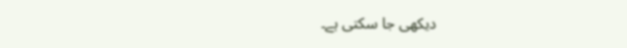دیکھی جا سکتی ہے۔